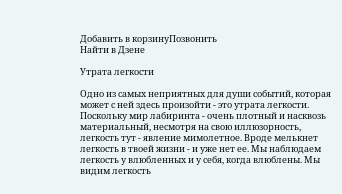Добавить в корзинуПозвонить
Найти в Дзене

Утрата легкости

Одно из самых неприятных для души событий, которая может с ней здесь произойти - это утрата легкости. Поскольку мир лабиринта - очень плотный и насквозь материальный, несмотря на свою иллюзорность, легкость тут - явление мимолетное. Вроде мелькнет легкость в твоей жизни - и уже нет ее. Мы наблюдаем легкость у влюбленных и у себя, когда влюблены. Мы видим легкость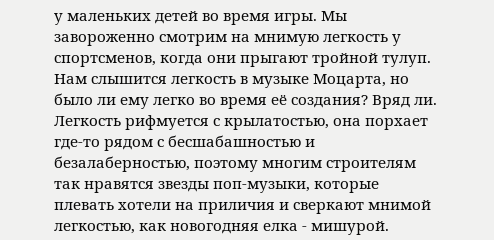у маленьких детей во время игры. Мы завороженно смотрим на мнимую легкость у спортсменов, когда они прыгают тройной тулуп. Нам слышится легкость в музыке Моцарта, но было ли ему легко во время её создания? Вряд ли. Легкость рифмуется с крылатостью, она порхает где-то рядом с бесшабашностью и безалаберностью, поэтому многим строителям так нравятся звезды поп-музыки, которые плевать хотели на приличия и сверкают мнимой легкостью, как новогодняя елка - мишурой.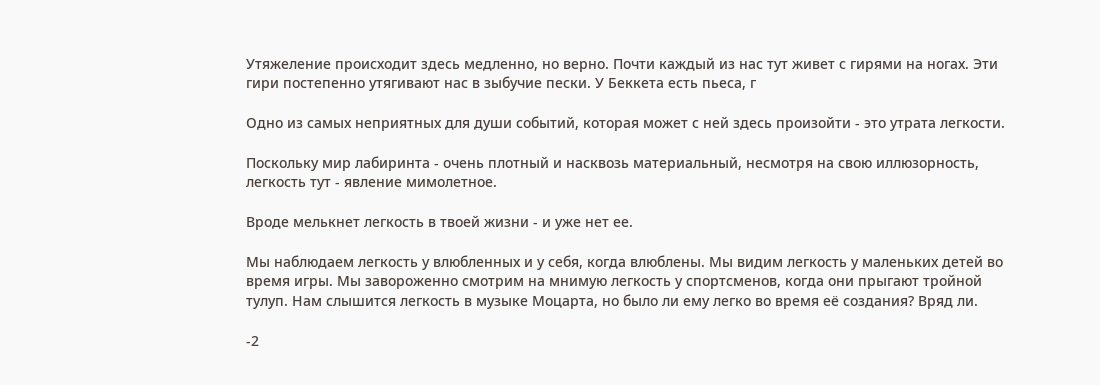Утяжеление происходит здесь медленно, но верно. Почти каждый из нас тут живет с гирями на ногах. Эти гири постепенно утягивают нас в зыбучие пески. У Беккета есть пьеса, г

Одно из самых неприятных для души событий, которая может с ней здесь произойти - это утрата легкости.

Поскольку мир лабиринта - очень плотный и насквозь материальный, несмотря на свою иллюзорность, легкость тут - явление мимолетное.

Вроде мелькнет легкость в твоей жизни - и уже нет ее.

Мы наблюдаем легкость у влюбленных и у себя, когда влюблены. Мы видим легкость у маленьких детей во время игры. Мы завороженно смотрим на мнимую легкость у спортсменов, когда они прыгают тройной тулуп. Нам слышится легкость в музыке Моцарта, но было ли ему легко во время её создания? Вряд ли.

-2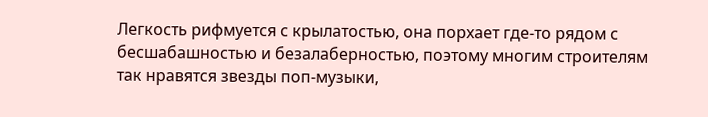Легкость рифмуется с крылатостью, она порхает где-то рядом с бесшабашностью и безалаберностью, поэтому многим строителям так нравятся звезды поп-музыки,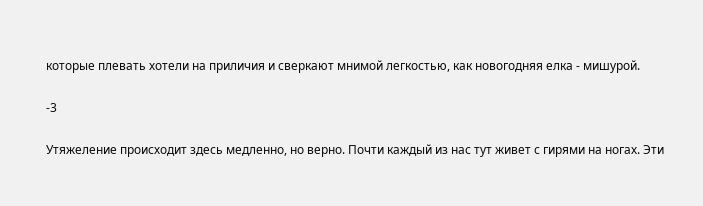которые плевать хотели на приличия и сверкают мнимой легкостью, как новогодняя елка - мишурой.

-3

Утяжеление происходит здесь медленно, но верно. Почти каждый из нас тут живет с гирями на ногах. Эти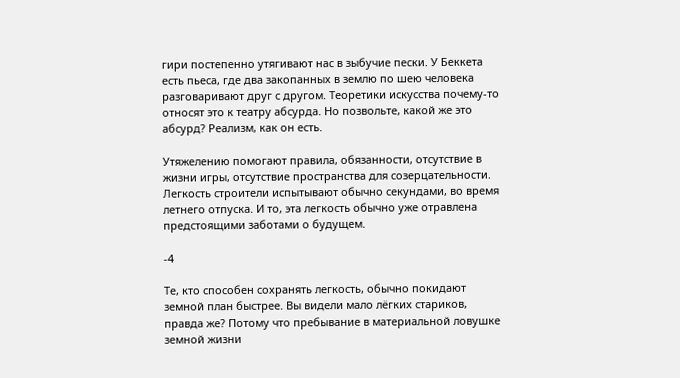гири постепенно утягивают нас в зыбучие пески. У Беккета есть пьеса, где два закопанных в землю по шею человека разговаривают друг с другом. Теоретики искусства почему-то относят это к театру абсурда. Но позвольте, какой же это абсурд? Реализм, как он есть.

Утяжелению помогают правила, обязанности, отсутствие в жизни игры, отсутствие пространства для созерцательности. Легкость строители испытывают обычно секундами, во время летнего отпуска. И то, эта легкость обычно уже отравлена предстоящими заботами о будущем.

-4

Те, кто способен сохранять легкость, обычно покидают земной план быстрее. Вы видели мало лёгких стариков, правда же? Потому что пребывание в материальной ловушке земной жизни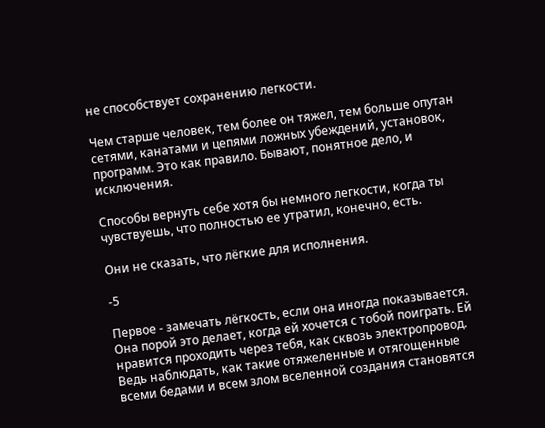не способствует сохранению легкости.

Чем старше человек, тем более он тяжел, тем больше опутан сетями, канатами и цепями ложных убеждений, установок, программ. Это как правило. Бывают, понятное дело, и исключения.

Способы вернуть себе хотя бы немного легкости, когда ты чувствуешь, что полностью ее утратил, конечно, есть.

Они не сказать, что лёгкие для исполнения.

-5

Первое - замечать лёгкость, если она иногда показывается. Она порой это делает, когда ей хочется с тобой поиграть. Ей нравится проходить через тебя, как сквозь электропровод. Ведь наблюдать, как такие отяжеленные и отягощенные всеми бедами и всем злом вселенной создания становятся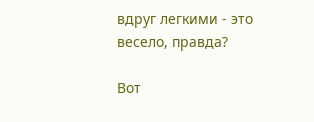вдруг легкими - это весело, правда?

Вот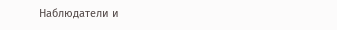Наблюдатели и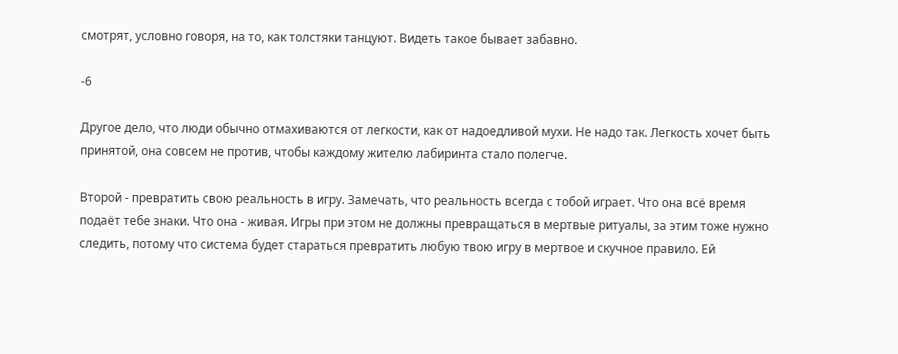смотрят, условно говоря, на то, как толстяки танцуют. Видеть такое бывает забавно.

-6

Другое дело, что люди обычно отмахиваются от легкости, как от надоедливой мухи. Не надо так. Легкость хочет быть принятой, она совсем не против, чтобы каждому жителю лабиринта стало полегче.

Второй - превратить свою реальность в игру. Замечать, что реальность всегда с тобой играет. Что она всё время подаёт тебе знаки. Что она - живая. Игры при этом не должны превращаться в мертвые ритуалы, за этим тоже нужно следить, потому что система будет стараться превратить любую твою игру в мертвое и скучное правило. Ей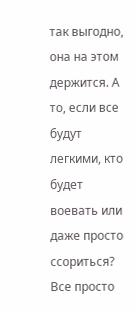так выгодно, она на этом держится. А то, если все будут легкими, кто будет воевать или даже просто ссориться? Все просто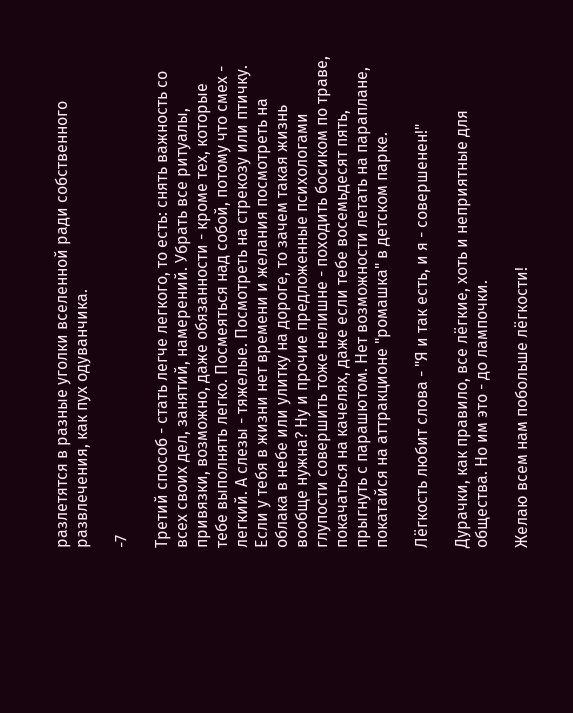разлетятся в разные уголки вселенной ради собственного развлечения, как пух одуванчика.

-7

Третий способ - стать легче легкого, то есть: снять важность со всех своих дел, занятий, намерений. Убрать все ритуалы, привязки, возможно, даже обязанности - кроме тех, которые тебе выполнять легко. Посмеяться над собой, потому что смех - легкий. А слезы - тяжелые. Посмотреть на стрекозу или птичку. Если у тебя в жизни нет времени и желания посмотреть на облака в небе или улитку на дороге, то зачем такая жизнь вообще нужна? Ну и прочие предложенные психологами глупости совершить тоже нелишне - походить босиком по траве, покачаться на качелях, даже если тебе восемьдесят пять, прыгнуть с парашютом. Нет возможности летать на параплане, покатайся на аттракционе "ромашка" в детском парке.

Лёгкость любит слова - "Я и так есть, и я - совершенен!"

Дурачки, как правило, все лёгкие, хоть и неприятные для общества. Но им это - до лампочки.

Желаю всем нам побольше лёгкости!